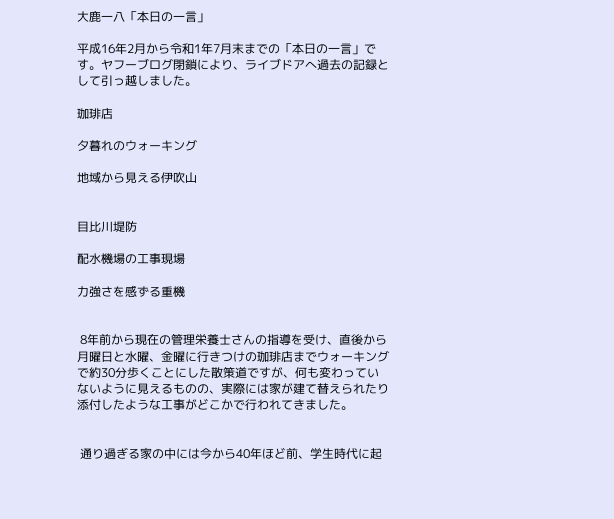大鹿一八「本日の一言」

平成16年2月から令和1年7月末までの「本日の一言」です。ヤフーブログ閉鎖により、ライブドアへ過去の記録として引っ越しました。

珈琲店

夕暮れのウォーキング

地域から見える伊吹山


目比川堤防

配水機場の工事現場

力強さを感ずる重機


 8年前から現在の管理栄養士さんの指導を受け、直後から月曜日と水曜、金曜に行きつけの珈琲店までウォーキングで約30分歩くことにした散策道ですが、何も変わっていないように見えるものの、実際には家が建て替えられたり添付したような工事がどこかで行われてきました。


 通り過ぎる家の中には今から40年ほど前、学生時代に起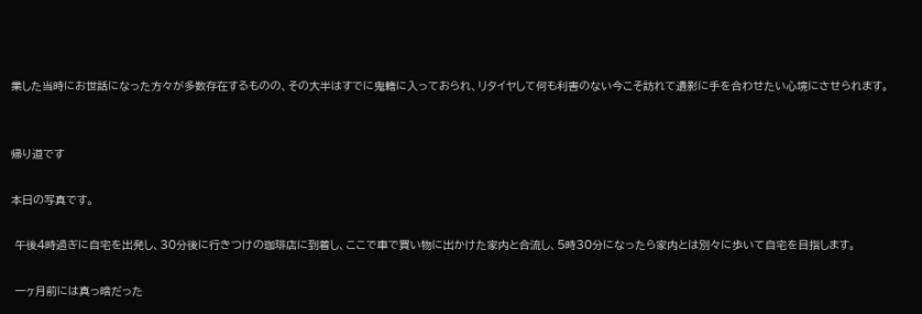業した当時にお世話になった方々が多数存在するものの、その大半はすでに鬼籍に入っておられ、リタイヤして何も利害のない今こそ訪れて遺影に手を合わせたい心境にさせられます。


帰り道です

本日の写真です。

 午後4時過ぎに自宅を出発し、30分後に行きつけの珈琲店に到着し、ここで車で買い物に出かけた家内と合流し、5時30分になったら家内とは別々に歩いて自宅を目指します。

 一ヶ月前には真っ暗だった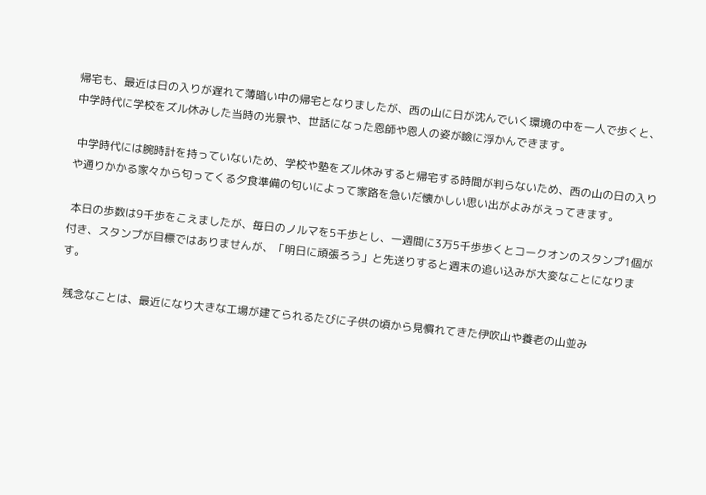帰宅も、最近は日の入りが遅れて薄暗い中の帰宅となりましたが、西の山に日が沈んでいく環境の中を一人で歩くと、中学時代に学校をズル休みした当時の光景や、世話になった恩師や恩人の姿が瞼に浮かんできます。

 中学時代には腕時計を持っていないため、学校や塾をズル休みすると帰宅する時間が判らないため、西の山の日の入りや通りかかる家々から匂ってくる夕食準備の匂いによって家路を急いだ懐かしい思い出がよみがえってきます。

 本日の歩数は9千歩をこえましたが、毎日のノルマを5千歩とし、一週間に3万5千歩歩くとコークオンのスタンプ1個が付き、スタンプが目標ではありませんが、「明日に頑張ろう」と先送りすると週末の追い込みが大変なことになります。

 残念なことは、最近になり大きな工場が建てられるたびに子供の頃から見慣れてきた伊吹山や養老の山並み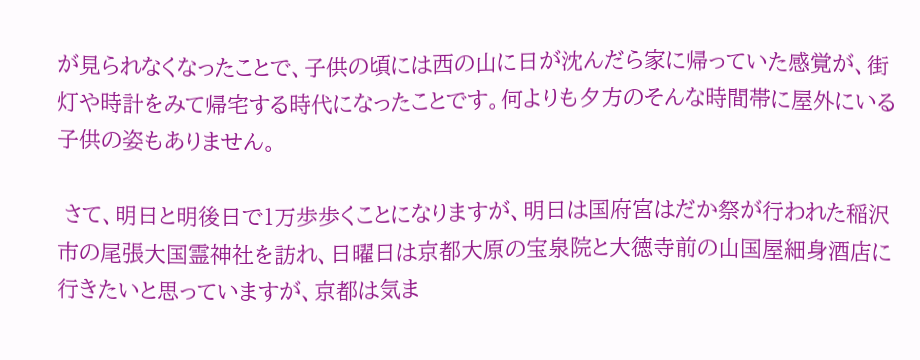が見られなくなったことで、子供の頃には西の山に日が沈んだら家に帰っていた感覚が、街灯や時計をみて帰宅する時代になったことです。何よりも夕方のそんな時間帯に屋外にいる子供の姿もありません。

 さて、明日と明後日で1万歩歩くことになりますが、明日は国府宮はだか祭が行われた稲沢市の尾張大国霊神社を訪れ、日曜日は京都大原の宝泉院と大徳寺前の山国屋細身酒店に行きたいと思っていますが、京都は気ま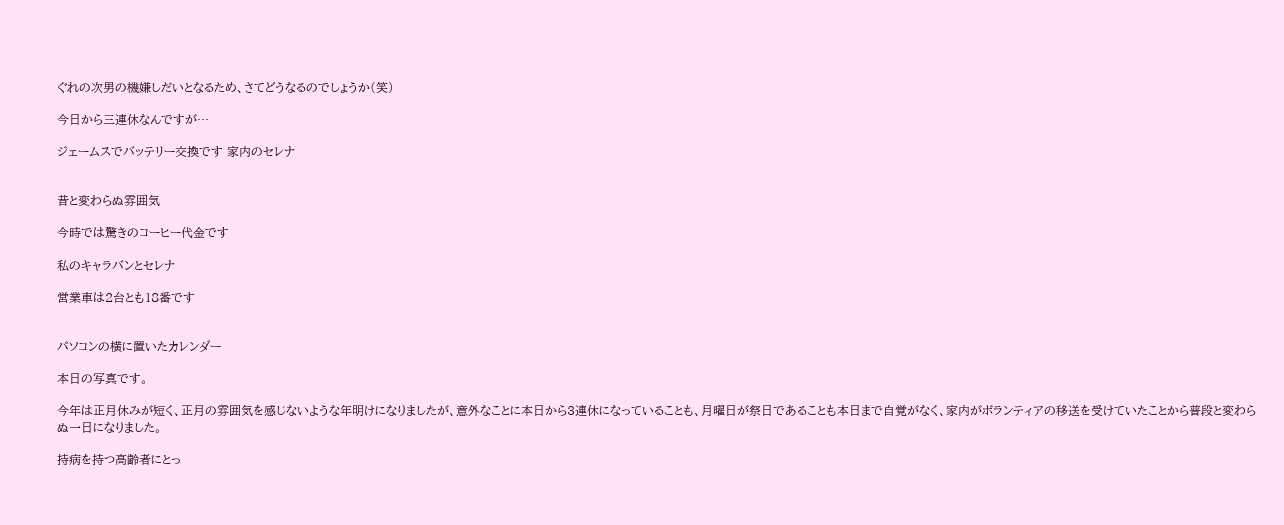ぐれの次男の機嫌しだいとなるため、さてどうなるのでしょうか(笑)

今日から三連休なんですが…

ジェームスでバッテリー交換です 家内のセレナ


昔と変わらぬ雰囲気

今時では驚きのコーヒー代金です

私のキャラバンとセレナ

営業車は2台とも18番です


パソコンの横に置いたカレンダー

本日の写真です。

今年は正月休みが短く、正月の雰囲気を感じないような年明けになりましたが、意外なことに本日から3連休になっていることも、月曜日が祭日であることも本日まで自覚がなく、家内がボランティアの移送を受けていたことから普段と変わらぬ一日になりました。

持病を持つ高齢者にとっ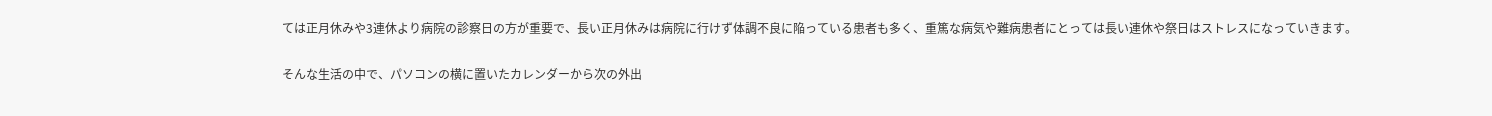ては正月休みや3連休より病院の診察日の方が重要で、長い正月休みは病院に行けず体調不良に陥っている患者も多く、重篤な病気や難病患者にとっては長い連休や祭日はストレスになっていきます。

そんな生活の中で、パソコンの横に置いたカレンダーから次の外出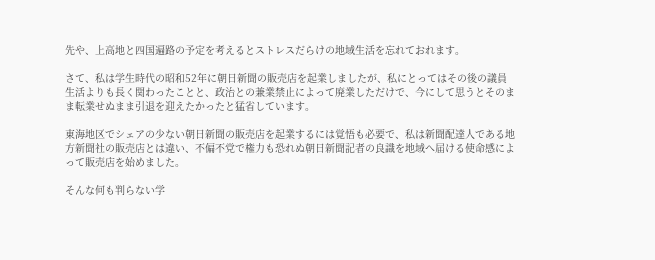先や、上高地と四国遍路の予定を考えるとストレスだらけの地域生活を忘れておれます。

さて、私は学生時代の昭和52年に朝日新聞の販売店を起業しましたが、私にとってはその後の議員生活よりも長く関わったことと、政治との兼業禁止によって廃業しただけで、今にして思うとそのまま転業せぬまま引退を迎えたかったと猛省しています。

東海地区でシェアの少ない朝日新聞の販売店を起業するには覚悟も必要で、私は新聞配達人である地方新聞社の販売店とは違い、不偏不党で権力も恐れぬ朝日新聞記者の良識を地域へ届ける使命感によって販売店を始めました。

そんな何も判らない学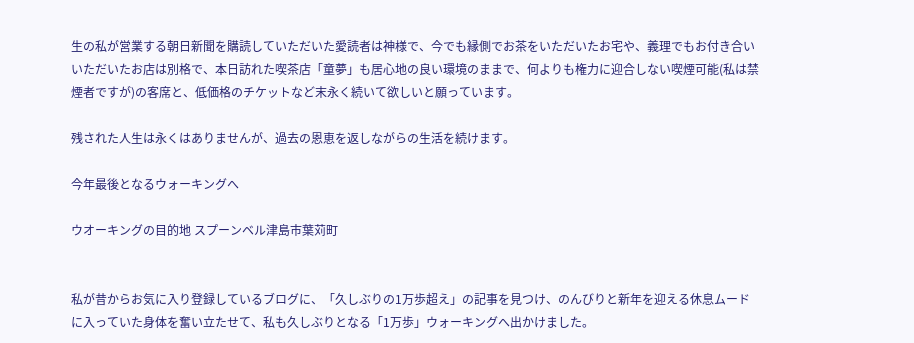生の私が営業する朝日新聞を購読していただいた愛読者は神様で、今でも縁側でお茶をいただいたお宅や、義理でもお付き合いいただいたお店は別格で、本日訪れた喫茶店「童夢」も居心地の良い環境のままで、何よりも権力に迎合しない喫煙可能(私は禁煙者ですが)の客席と、低価格のチケットなど末永く続いて欲しいと願っています。

残された人生は永くはありませんが、過去の恩恵を返しながらの生活を続けます。

今年最後となるウォーキングへ

ウオーキングの目的地 スプーンベル津島市葉苅町


私が昔からお気に入り登録しているブログに、「久しぶりの1万歩超え」の記事を見つけ、のんびりと新年を迎える休息ムードに入っていた身体を奮い立たせて、私も久しぶりとなる「1万歩」ウォーキングへ出かけました。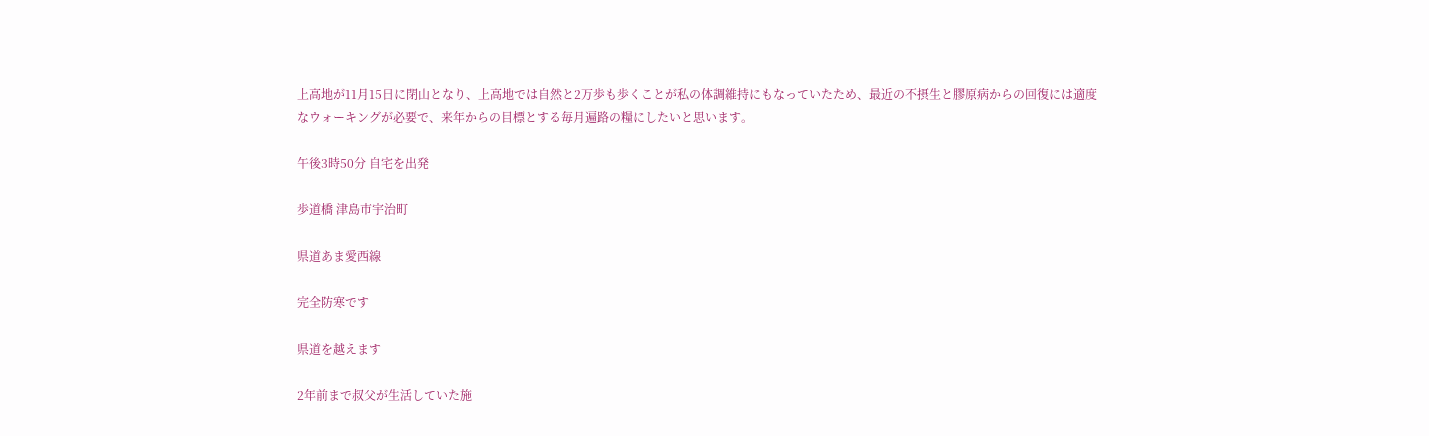上高地が11月15日に閉山となり、上高地では自然と2万歩も歩くことが私の体調維持にもなっていたため、最近の不摂生と膠原病からの回復には適度なウォーキングが必要で、来年からの目標とする毎月遍路の糧にしたいと思います。

午後3時50分 自宅を出発

歩道橋 津島市宇治町

県道あま愛西線

完全防寒です

県道を越えます

2年前まで叔父が生活していた施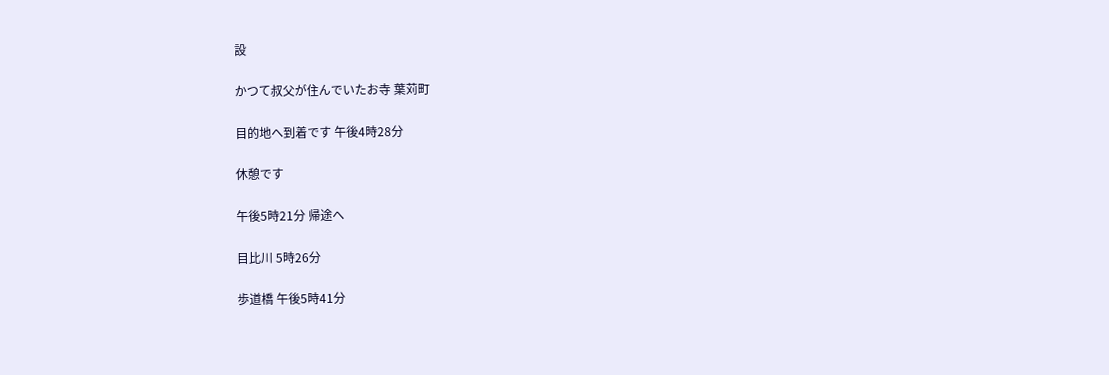設

かつて叔父が住んでいたお寺 葉苅町

目的地へ到着です 午後4時28分

休憩です

午後5時21分 帰途へ

目比川 5時26分

歩道橋 午後5時41分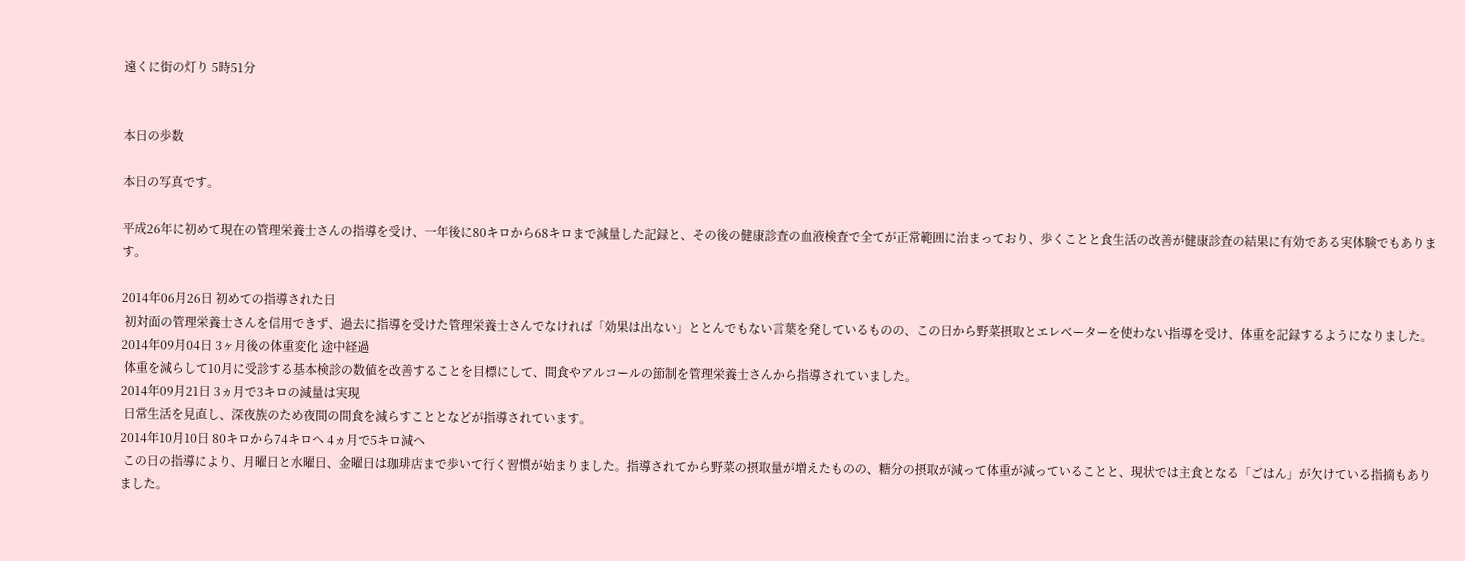遠くに街の灯り 5時51分


本日の歩数

本日の写真です。

平成26年に初めて現在の管理栄養士さんの指導を受け、一年後に80キロから68キロまで減量した記録と、その後の健康診査の血液検査で全てが正常範囲に治まっており、歩くことと食生活の改善が健康診査の結果に有効である実体験でもあります。

2014年06月26日 初めての指導された日
 初対面の管理栄養士さんを信用できず、過去に指導を受けた管理栄養士さんでなければ「効果は出ない」ととんでもない言葉を発しているものの、この日から野菜摂取とエレベーターを使わない指導を受け、体重を記録するようになりました。
2014年09月04日 3ヶ月後の体重変化 途中経過
 体重を減らして10月に受診する基本検診の数値を改善することを目標にして、間食やアルコールの節制を管理栄養士さんから指導されていました。
2014年09月21日 3ヵ月で3キロの減量は実現
 日常生活を見直し、深夜族のため夜間の間食を減らすこととなどが指導されています。
2014年10月10日 80キロから74キロへ 4ヵ月で5キロ減へ
 この日の指導により、月曜日と水曜日、金曜日は珈琲店まで歩いて行く習慣が始まりました。指導されてから野菜の摂取量が増えたものの、糖分の摂取が減って体重が減っていることと、現状では主食となる「ごはん」が欠けている指摘もありました。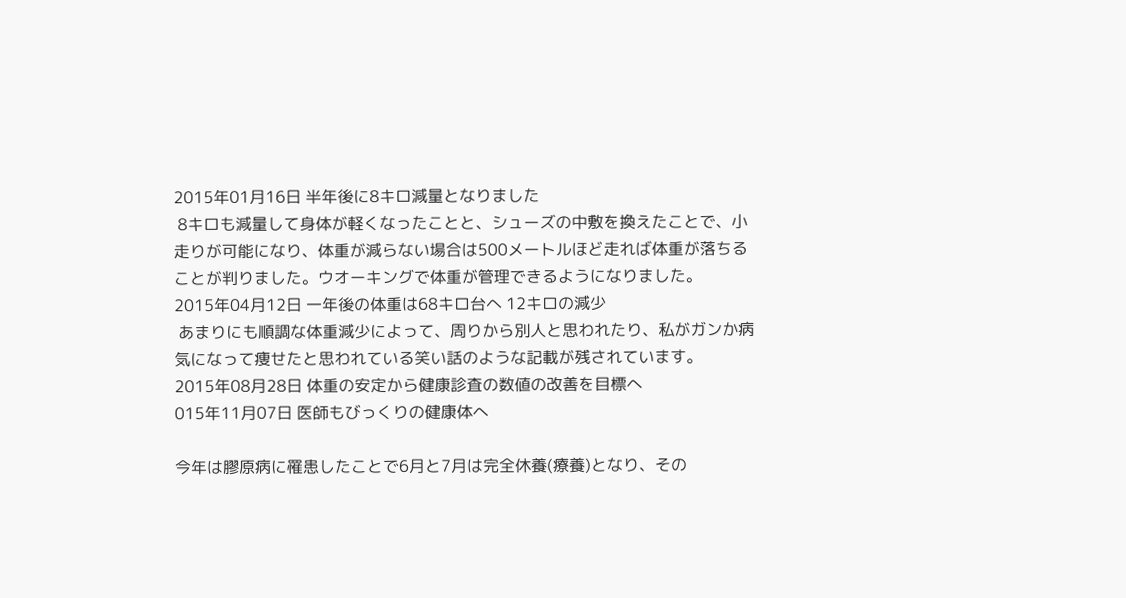2015年01月16日 半年後に8キロ減量となりました
 8キロも減量して身体が軽くなったことと、シューズの中敷を換えたことで、小走りが可能になり、体重が減らない場合は500メートルほど走れば体重が落ちることが判りました。ウオーキングで体重が管理できるようになりました。
2015年04月12日 一年後の体重は68キロ台へ 12キロの減少
 あまりにも順調な体重減少によって、周りから別人と思われたり、私がガンか病気になって痩せたと思われている笑い話のような記載が残されています。
2015年08月28日 体重の安定から健康診査の数値の改善を目標へ
015年11月07日 医師もびっくりの健康体へ

今年は膠原病に罹患したことで6月と7月は完全休養(療養)となり、その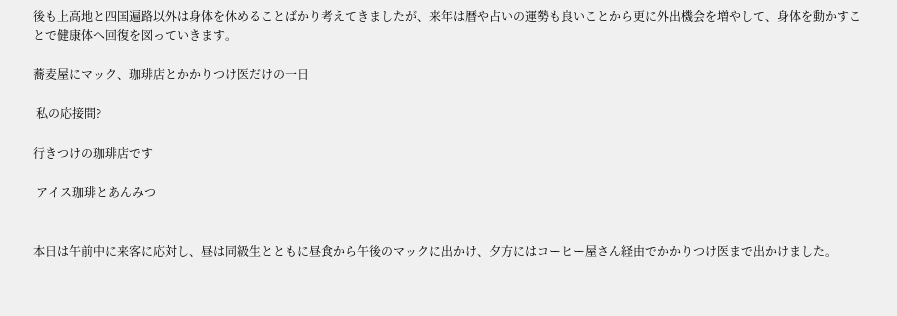後も上高地と四国遍路以外は身体を休めることばかり考えてきましたが、来年は暦や占いの運勢も良いことから更に外出機会を増やして、身体を動かすことで健康体へ回復を図っていきます。

蕎麦屋にマック、珈琲店とかかりつけ医だけの一日

 私の応接間?

行きつけの珈琲店です

 アイス珈琲とあんみつ


本日は午前中に来客に応対し、昼は同級生とともに昼食から午後のマックに出かけ、夕方にはコーヒー屋さん経由でかかりつけ医まで出かけました。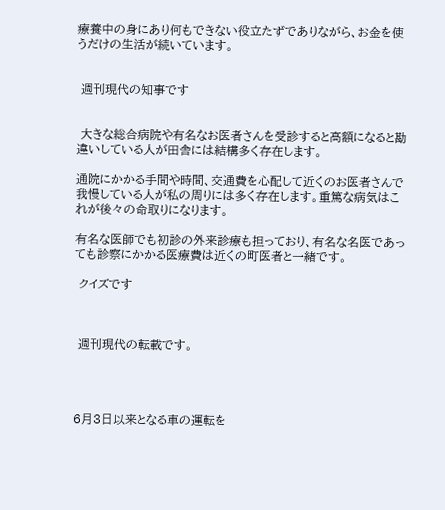療養中の身にあり何もできない役立たずでありながら、お金を使うだけの生活が続いています。


 週刊現代の知事です


 大きな総合病院や有名なお医者さんを受診すると高額になると勘違いしている人が田舎には結構多く存在します。

通院にかかる手間や時間、交通費を心配して近くのお医者さんで我慢している人が私の周りには多く存在します。重篤な病気はこれが後々の命取りになります。

有名な医師でも初診の外来診療も担っており、有名な名医であっても診察にかかる医療費は近くの町医者と一緒です。

 クイズです



 週刊現代の転載です。




6月3日以来となる車の運転を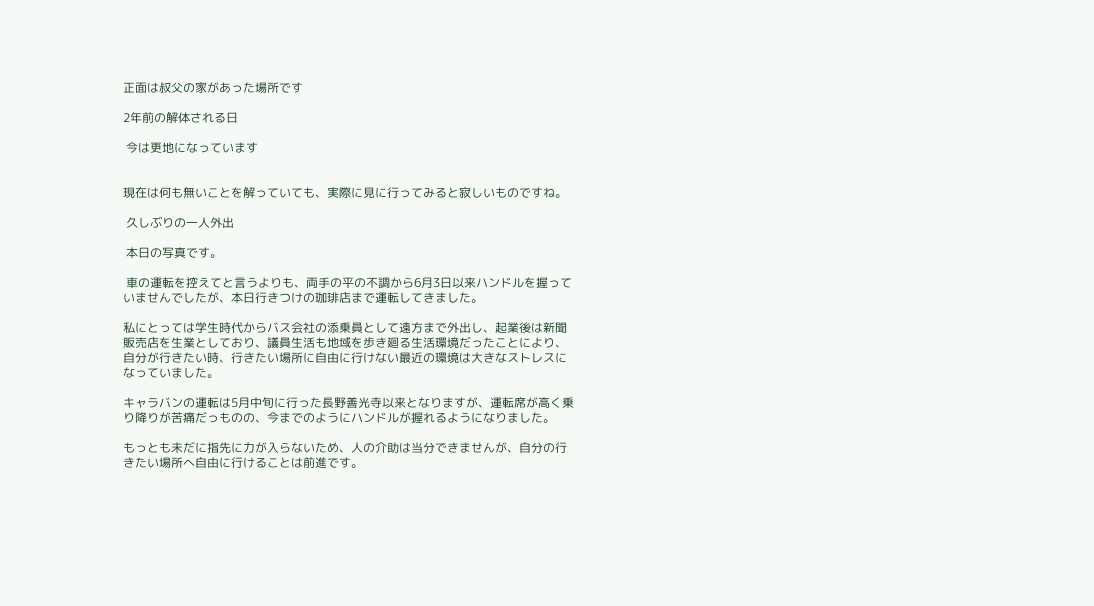正面は叔父の家があった場所です

2年前の解体される日

 今は更地になっています


現在は何も無いことを解っていても、実際に見に行ってみると寂しいものですね。

 久しぶりの一人外出

 本日の写真です。

 車の運転を控えてと言うよりも、両手の平の不調から6月3日以来ハンドルを握っていませんでしたが、本日行きつけの珈琲店まで運転してきました。

私にとっては学生時代からバス会社の添乗員として遠方まで外出し、起業後は新聞販売店を生業としており、議員生活も地域を歩き廻る生活環境だったことにより、自分が行きたい時、行きたい場所に自由に行けない最近の環境は大きなストレスになっていました。

キャラバンの運転は5月中旬に行った長野善光寺以来となりますが、運転席が高く乗り降りが苦痛だっものの、今までのようにハンドルが握れるようになりました。

もっとも未だに指先に力が入らないため、人の介助は当分できませんが、自分の行きたい場所へ自由に行けることは前進です。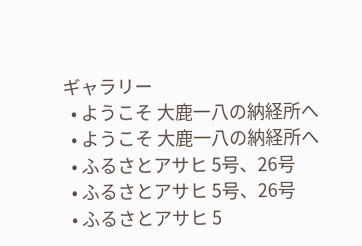ギャラリー
  • ようこそ 大鹿一八の納経所へ
  • ようこそ 大鹿一八の納経所へ
  • ふるさとアサヒ 5号、26号
  • ふるさとアサヒ 5号、26号
  • ふるさとアサヒ 5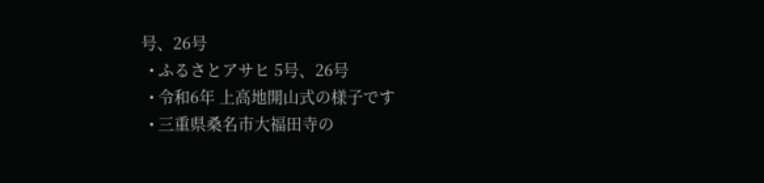号、26号
  • ふるさとアサヒ 5号、26号
  • 令和6年 上高地開山式の様子です
  • 三重県桑名市大福田寺の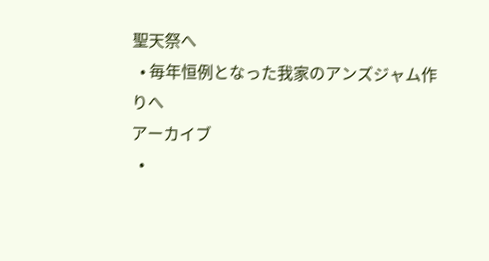聖天祭へ
  • 毎年恒例となった我家のアンズジャム作りへ
アーカイブ
  •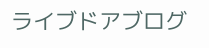ライブドアブログ